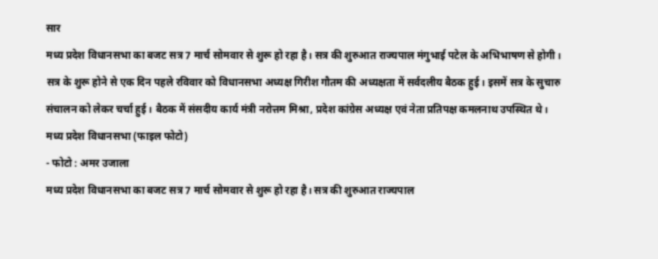सार
मध्य प्रदेश विधानसभा का बजट सत्र 7 मार्च सोमवार से शुरू हो रहा है। सत्र की शुरुआत राज्यपाल मंगुभाई पटेल के अभिभाषण से होगी। सत्र के शुरू होने से एक दिन पहले रविवार को विधानसभा अध्यक्ष गिरीश गौतम की अध्यक्षता में सर्वदलीय बैठक हुई। इसमें सत्र के सुचारु संचालन को लेकर चर्चा हुई। बैठक में संसदीय कार्य मंत्री नरोत्तम मिश्रा, प्रदेश कांग्रेस अध्यक्ष एवं नेता प्रतिपक्ष कमलनाथ उपस्थित थे।
मध्य प्रदेश विधानसभा (फाइल फोटो)
- फोटो : अमर उजाला
मध्य प्रदेश विधानसभा का बजट सत्र 7 मार्च सोमवार से शुरू हो रहा है। सत्र की शुरुआत राज्यपाल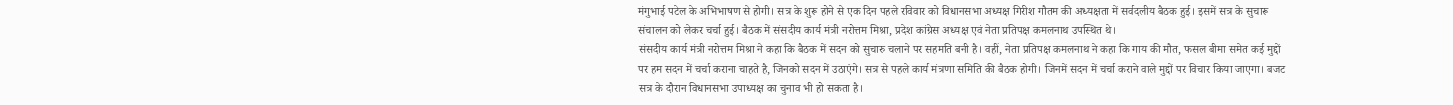मंगुभाई पटेल के अभिभाषण से होगी। सत्र के शुरू होने से एक दिन पहले रविवार को विधानसभा अध्यक्ष गिरीश गौतम की अध्यक्षता में सर्वदलीय बैठक हुई। इसमें सत्र के सुचारू संचालन को लेकर चर्चा हुई। बैठक में संसदीय कार्य मंत्री नरोत्तम मिश्रा, प्रदेश कांग्रेस अध्यक्ष एवं नेता प्रतिपक्ष कमलनाथ उपस्थित थे।
संसदीय कार्य मंत्री नरोत्तम मिश्रा ने कहा कि बैठक में सदन को सुचारु चलाने पर सहमति बनी है। वहीं, नेता प्रतिपक्ष कमलनाथ ने कहा कि गाय की मौत, फसल बीमा समेत कई मुद्दों पर हम सदन में चर्चा कराना चाहते है, जिनको सदन में उठाएंगे। सत्र से पहले कार्य मंत्रणा समिति की बैठक होगी। जिनमें सदन में चर्चा कराने वाले मुद्दों पर विचार किया जाएगा। बजट सत्र के दौरान विधानसभा उपाध्यक्ष का चुनाव भी हो सकता है।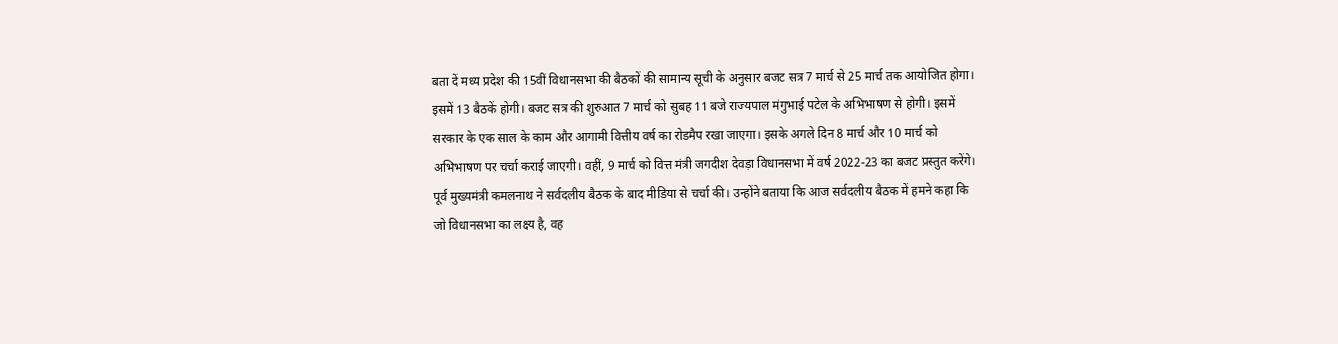बता दें मध्य प्रदेश की 15वीं विधानसभा की बैठकों की सामान्य सूची के अनुसार बजट सत्र 7 मार्च से 25 मार्च तक आयोजित होगा। इसमें 13 बैठकें होगी। बजट सत्र की शुरुआत 7 मार्च को सुबह 11 बजे राज्यपाल मंगुभाई पटेल के अभिभाषण से होगी। इसमें सरकार के एक साल के काम और आगामी वित्तीय वर्ष का रोडमैप रखा जाएगा। इसके अगले दिन 8 मार्च और 10 मार्च को अभिभाषण पर चर्चा कराई जाएगी। वहीं, 9 मार्च को वित्त मंत्री जगदीश देवड़ा विधानसभा में वर्ष 2022-23 का बजट प्रस्तुत करेंगे।
पूर्व मुख्यमंत्री कमलनाथ ने सर्वदलीय बैठक के बाद मीडिया से चर्चा की। उन्होंने बताया कि आज सर्वदलीय बैठक में हमने कहा कि जो विधानसभा का लक्ष्य है, वह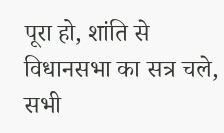पूरा हो, शांति से विधानसभा का सत्र चले, सभी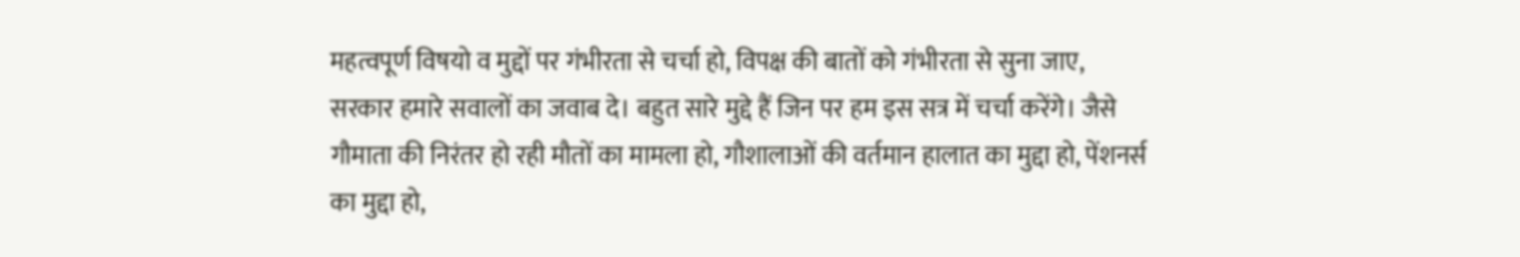महत्वपूर्ण विषयो व मुद्दों पर गंभीरता से चर्चा हो, विपक्ष की बातों को गंभीरता से सुना जाए, सरकार हमारे सवालों का जवाब दे। बहुत सारे मुद्दे हैं जिन पर हम इस सत्र में चर्चा करेंगे। जैसे गौमाता की निरंतर हो रही मौतों का मामला हो, गौशालाओं की वर्तमान हालात का मुद्दा हो, पेंशनर्स का मुद्दा हो,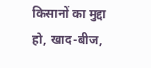किसानों का मुद्दा हो, खाद-बीज,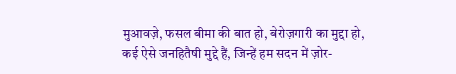मुआवज़े, फसल बीमा की बात हो, बेरोज़गारी का मुद्दा हो, कई ऐसे जनहितैषी मुद्दे हैं, जिन्हें हम सदन में ज़ोर-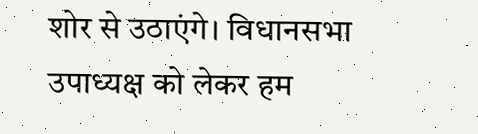शोर से उठाएंगे। विधानसभा उपाध्यक्ष को लेकर हम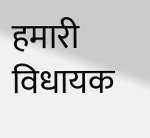हमारी विधायक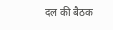दल की बैठक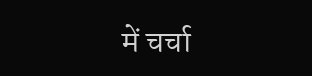में चर्चा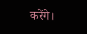करेंगे।